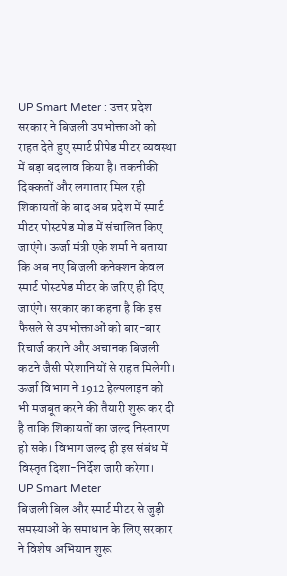UP Smart Meter : उत्तर प्रदेश सरकार ने बिजली उपभोक्ताओं को राहत देते हुए स्मार्ट प्रीपेड मीटर व्यवस्था में बड़ा बदलाव किया है। तकनीकी दिक्कतों और लगातार मिल रही शिकायतों के बाद अब प्रदेश में स्मार्ट मीटर पोस्टपेड मोड में संचालित किए जाएंगे। ऊर्जा मंत्री एके शर्मा ने बताया कि अब नए बिजली कनेक्शन केवल स्मार्ट पोस्टपेड मीटर के जरिए ही दिए जाएंगे। सरकार का कहना है कि इस फैसले से उपभोक्ताओं को बार-बार रिचार्ज कराने और अचानक बिजली कटने जैसी परेशानियों से राहत मिलेगी।
ऊर्जा विभाग ने 1912 हेल्पलाइन को भी मजबूत करने की तैयारी शुरू कर दी है ताकि शिकायतों का जल्द निस्तारण हो सके। विभाग जल्द ही इस संबंध में विस्तृत दिशा-निर्देश जारी करेगा।
UP Smart Meter
बिजली बिल और स्मार्ट मीटर से जुड़ी समस्याओं के समाधान के लिए सरकार ने विशेष अभियान शुरू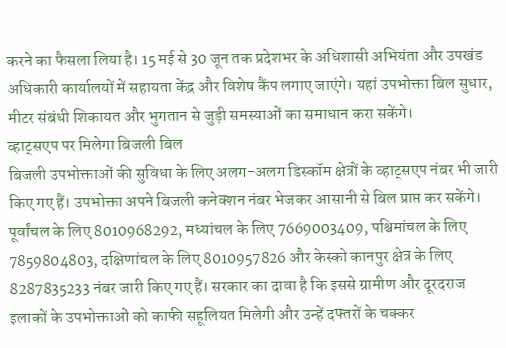करने का फैसला लिया है। 15 मई से 30 जून तक प्रदेशभर के अधिशासी अभियंता और उपखंड अधिकारी कार्यालयों में सहायता केंद्र और विशेष कैंप लगाए जाएंगे। यहां उपभोक्ता बिल सुधार, मीटर संबंधी शिकायत और भुगतान से जुड़ी समस्याओं का समाधान करा सकेंगे।
व्हाट्सएप पर मिलेगा बिजली बिल
बिजली उपभोक्ताओं की सुविधा के लिए अलग-अलग डिस्कॉम क्षेत्रों के व्हाट्सएप नंबर भी जारी किए गए हैं। उपभोक्ता अपने बिजली कनेक्शन नंबर भेजकर आसानी से बिल प्राप्त कर सकेंगे। पूर्वांचल के लिए 8010968292, मध्यांचल के लिए 7669003409, पश्चिमांचल के लिए 7859804803, दक्षिणांचल के लिए 8010957826 और केस्को कानपुर क्षेत्र के लिए 8287835233 नंबर जारी किए गए हैं। सरकार का दावा है कि इससे ग्रामीण और दूरदराज इलाकों के उपभोक्ताओं को काफी सहूलियत मिलेगी और उन्हें दफ्तरों के चक्कर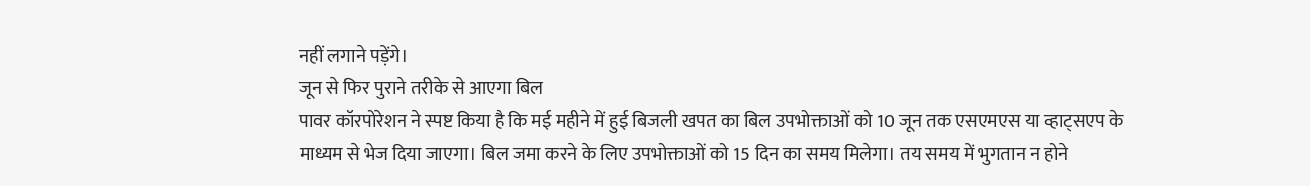नहीं लगाने पड़ेंगे।
जून से फिर पुराने तरीके से आएगा बिल
पावर कॉरपोरेशन ने स्पष्ट किया है कि मई महीने में हुई बिजली खपत का बिल उपभोक्ताओं को 10 जून तक एसएमएस या व्हाट्सएप के माध्यम से भेज दिया जाएगा। बिल जमा करने के लिए उपभोक्ताओं को 15 दिन का समय मिलेगा। तय समय में भुगतान न होने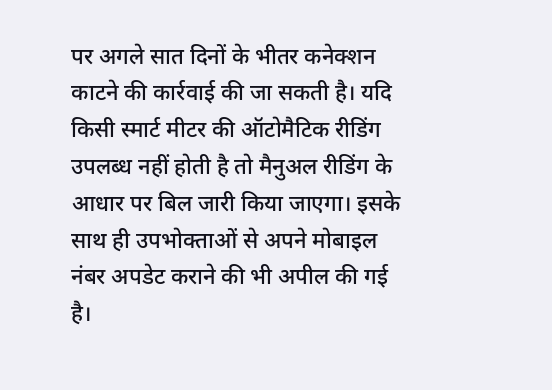पर अगले सात दिनों के भीतर कनेक्शन काटने की कार्रवाई की जा सकती है। यदि किसी स्मार्ट मीटर की ऑटोमैटिक रीडिंग उपलब्ध नहीं होती है तो मैनुअल रीडिंग के आधार पर बिल जारी किया जाएगा। इसके साथ ही उपभोक्ताओं से अपने मोबाइल नंबर अपडेट कराने की भी अपील की गई है।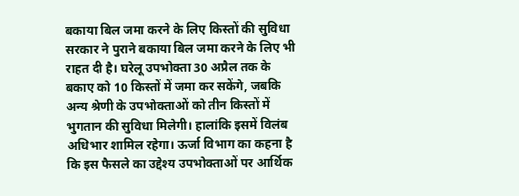बकाया बिल जमा करने के लिए किस्तों की सुविधा
सरकार ने पुराने बकाया बिल जमा करने के लिए भी राहत दी है। घरेलू उपभोक्ता 30 अप्रैल तक के बकाए को 10 किस्तों में जमा कर सकेंगे, जबकि अन्य श्रेणी के उपभोक्ताओं को तीन किस्तों में भुगतान की सुविधा मिलेगी। हालांकि इसमें विलंब अधिभार शामिल रहेगा। ऊर्जा विभाग का कहना है कि इस फैसले का उद्देश्य उपभोक्ताओं पर आर्थिक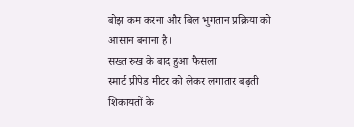बोझ कम करना और बिल भुगतान प्रक्रिया को आसान बनाना है।
सख्त रुख के बाद हुआ फैसला
स्मार्ट प्रीपेड मीटर को लेकर लगातार बढ़ती शिकायतों के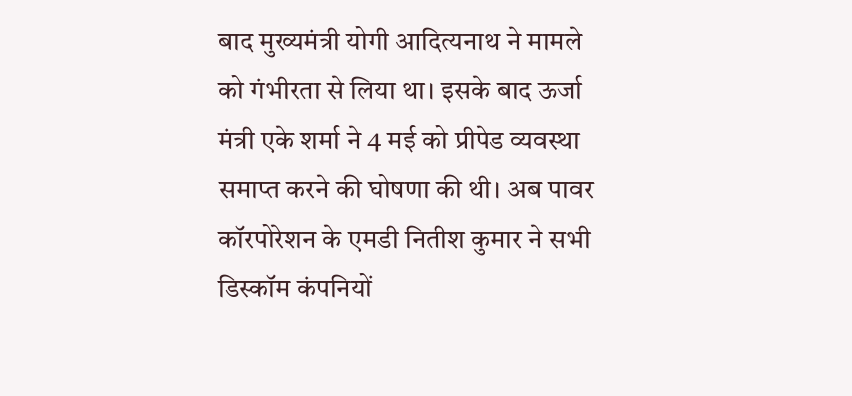बाद मुख्यमंत्री योगी आदित्यनाथ ने मामले को गंभीरता से लिया था। इसके बाद ऊर्जा मंत्री एके शर्मा ने 4 मई को प्रीपेड व्यवस्था समाप्त करने की घोषणा की थी। अब पावर कॉरपोरेशन के एमडी नितीश कुमार ने सभी डिस्कॉम कंपनियों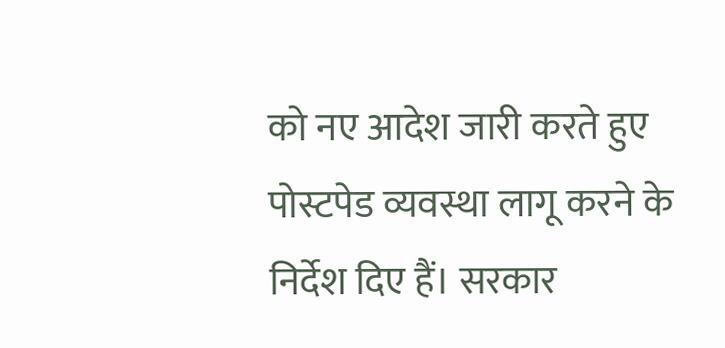को नए आदेश जारी करते हुए पोस्टपेड व्यवस्था लागू करने के निर्देश दिए हैं। सरकार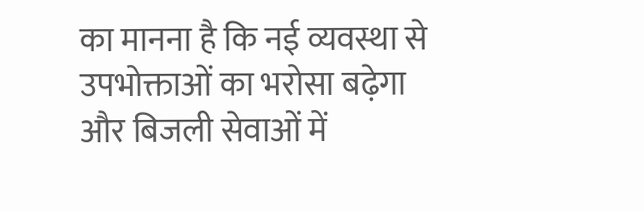का मानना है कि नई व्यवस्था से उपभोक्ताओं का भरोसा बढ़ेगा और बिजली सेवाओं में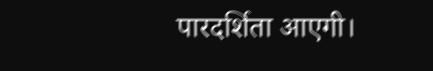पारदर्शिता आएगी।